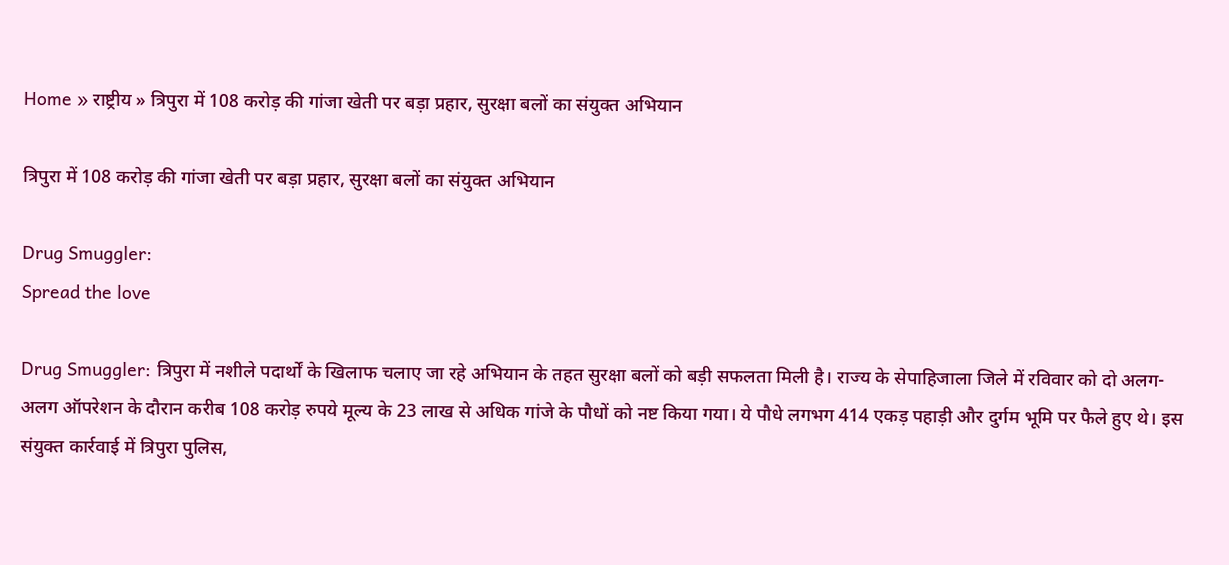Home » राष्ट्रीय » त्रिपुरा में 108 करोड़ की गांजा खेती पर बड़ा प्रहार, सुरक्षा बलों का संयुक्त अभियान

त्रिपुरा में 108 करोड़ की गांजा खेती पर बड़ा प्रहार, सुरक्षा बलों का संयुक्त अभियान

Drug Smuggler:
Spread the love

Drug Smuggler: त्रिपुरा में नशीले पदार्थों के खिलाफ चलाए जा रहे अभियान के तहत सुरक्षा बलों को बड़ी सफलता मिली है। राज्य के सेपाहिजाला जिले में रविवार को दो अलग-अलग ऑपरेशन के दौरान करीब 108 करोड़ रुपये मूल्य के 23 लाख से अधिक गांजे के पौधों को नष्ट किया गया। ये पौधे लगभग 414 एकड़ पहाड़ी और दुर्गम भूमि पर फैले हुए थे। इस संयुक्त कार्रवाई में त्रिपुरा पुलिस,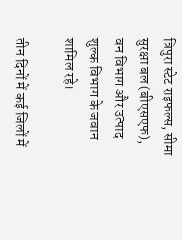त्रिपुरा स्टेट राइफल्स, सीमा सुरक्षा बल (बीएसएफ), वन विभाग और उत्पाद शुल्क विभाग के जवान शामिल रहे।

तीन दिनों में कई जिलों में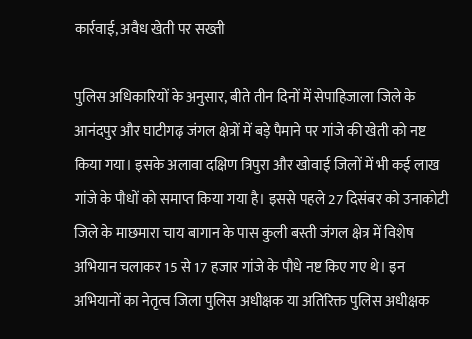कार्रवाई, अवैध खेती पर सख्ती

पुलिस अधिकारियों के अनुसार, बीते तीन दिनों में सेपाहिजाला जिले के आनंदपुर और घाटीगढ़ जंगल क्षेत्रों में बड़े पैमाने पर गांजे की खेती को नष्ट किया गया। इसके अलावा दक्षिण त्रिपुरा और खोवाई जिलों में भी कई लाख गांजे के पौधों को समाप्त किया गया है। इससे पहले 27 दिसंबर को उनाकोटी जिले के माछमारा चाय बागान के पास कुली बस्ती जंगल क्षेत्र में विशेष अभियान चलाकर 15 से 17 हजार गांजे के पौधे नष्ट किए गए थे। इन अभियानों का नेतृत्व जिला पुलिस अधीक्षक या अतिरिक्त पुलिस अधीक्षक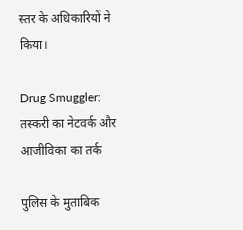स्तर के अधिकारियों ने किया।

Drug Smuggler: तस्करी का नेटवर्क और आजीविका का तर्क

पुलिस के मुताबिक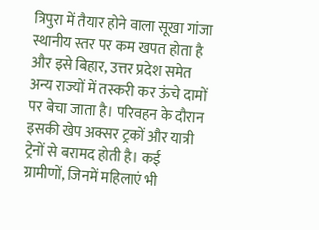त्रिपुरा में तैयार होने वाला सूखा गांजा स्थानीय स्तर पर कम खपत होता है और इसे बिहार, उत्तर प्रदेश समेत अन्य राज्यों में तस्करी कर ऊंचे दामों पर बेचा जाता है। परिवहन के दौरान इसकी खेप अक्सर ट्रकों और यात्री ट्रेनों से बरामद होती है। कई ग्रामीणों, जिनमें महिलाएं भी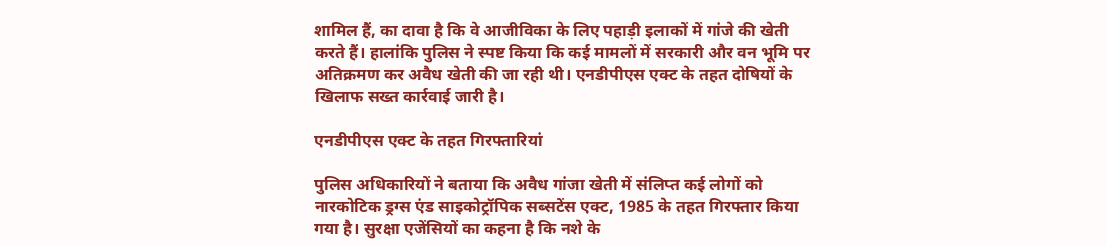शामिल हैं, का दावा है कि वे आजीविका के लिए पहाड़ी इलाकों में गांजे की खेती करते हैं। हालांकि पुलिस ने स्पष्ट किया कि कई मामलों में सरकारी और वन भूमि पर अतिक्रमण कर अवैध खेती की जा रही थी। एनडीपीएस एक्ट के तहत दोषियों के खिलाफ सख्त कार्रवाई जारी है।

एनडीपीएस एक्ट के तहत गिरफ्तारियां

पुलिस अधिकारियों ने बताया कि अवैध गांजा खेती में संलिप्त कई लोगों को नारकोटिक ड्रग्स एंड साइकोट्रॉपिक सब्सटेंस एक्ट, 1985 के तहत गिरफ्तार किया गया है। सुरक्षा एजेंसियों का कहना है कि नशे के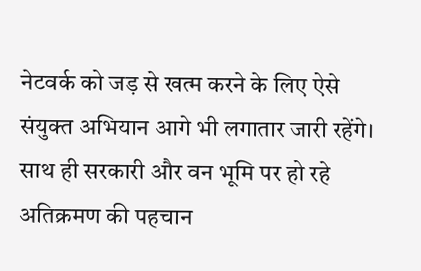नेटवर्क को जड़ से खत्म करने के लिए ऐसे संयुक्त अभियान आगे भी लगातार जारी रहेंगे। साथ ही सरकारी और वन भूमि पर हो रहे अतिक्रमण की पहचान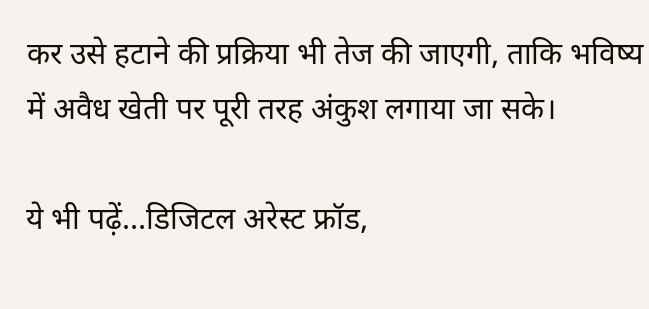कर उसे हटाने की प्रक्रिया भी तेज की जाएगी, ताकि भविष्य में अवैध खेती पर पूरी तरह अंकुश लगाया जा सके।

ये भी पढ़ें…डिजिटल अरेस्ट फ्रॉड,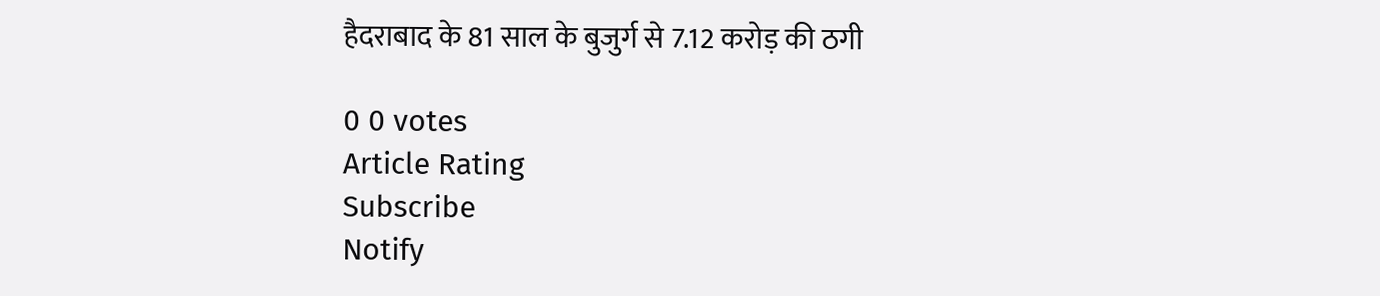हैदराबाद के 81 साल के बुजुर्ग से 7.12 करोड़ की ठगी

0 0 votes
Article Rating
Subscribe
Notify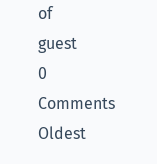of
guest
0 Comments
Oldest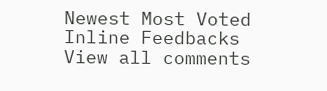Newest Most Voted
Inline Feedbacks
View all comments